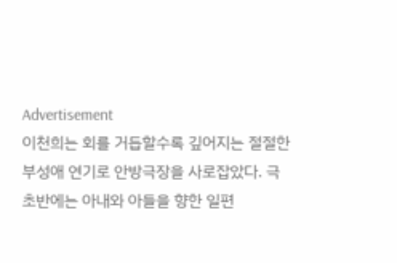Advertisement
이천희는 회를 거듭할수록 깊어지는 절절한 부성애 연기로 안방극장을 사로잡았다. 극 초반에는 아내와 아들을 향한 일편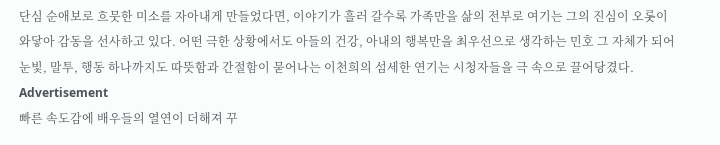단심 순애보로 흐뭇한 미소를 자아내게 만들었다면, 이야기가 흘러 갈수록 가족만을 삶의 전부로 여기는 그의 진심이 오롯이 와닿아 감동을 선사하고 있다. 어떤 극한 상황에서도 아들의 건강, 아내의 행복만을 최우선으로 생각하는 민호 그 자체가 되어 눈빛, 말투, 행동 하나까지도 따뜻함과 간절함이 묻어나는 이천희의 섬세한 연기는 시청자들을 극 속으로 끌어당겼다.
Advertisement
빠른 속도감에 배우들의 열연이 더해져 꾸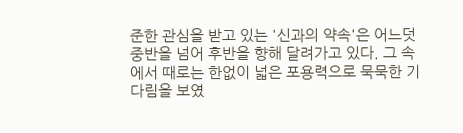준한 관심을 받고 있는 '신과의 약속'은 어느덧 중반을 넘어 후반을 향해 달려가고 있다. 그 속에서 때로는 한없이 넓은 포용력으로 묵묵한 기다림을 보였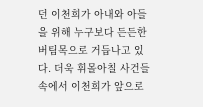던 이천희가 아내와 아들을 위해 누구보다 든든한 버팀목으로 거듭나고 있다. 더욱 휘몰아칠 사건들 속에서 이천희가 앞으로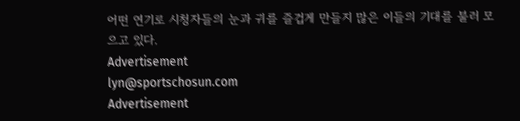어떤 연기로 시청자들의 눈과 귀를 즐겁게 만들지 많은 이들의 기대를 불러 모으고 있다.
Advertisement
lyn@sportschosun.com
Advertisement